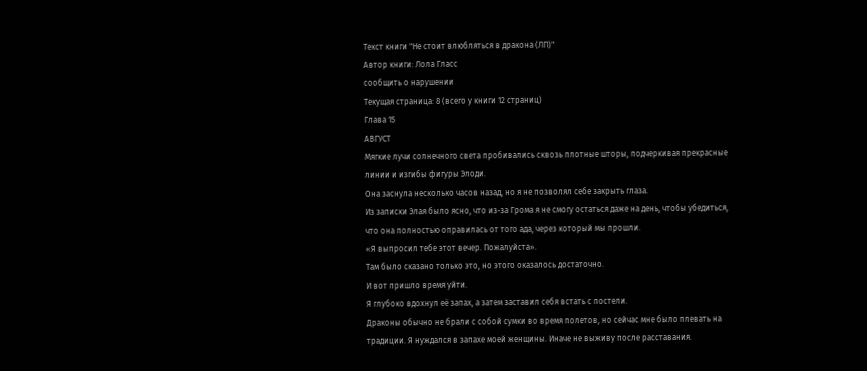Текст книги "Не стоит влюбляться в дракона (ЛП)"
Автор книги: Лола Гласс
сообщить о нарушении
Текущая страница: 8 (всего у книги 12 страниц)
Глава 15
АВГУСТ
Мягкие лучи солнечного света пробивались сквозь плотные шторы, подчеркивая прекрасные линии и изгибы фигуры Элоди.
Она заснула несколько часов назад, но я не позволял себе закрыть глаза.
Из записки Элая было ясно, что из-за Грома я не смогу остаться даже на день, чтобы убедиться, что она полностью оправилась от того ада, через который мы прошли.
«Я выпросил тебе этот вечер. Пожалуйста».
Там было сказано только это, но этого оказалось достаточно.
И вот пришло время уйти.
Я глубоко вдохнул её запах, а затем заставил себя встать с постели.
Драконы обычно не брали с собой сумки во время полетов, но сейчас мне было плевать на традиции. Я нуждался в запахе моей женщины. Иначе не выживу после расставания.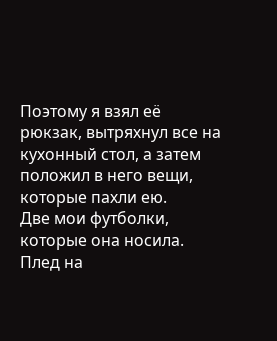Поэтому я взял её рюкзак, вытряхнул все на кухонный стол, а затем положил в него вещи, которые пахли ею.
Две мои футболки, которые она носила.
Плед на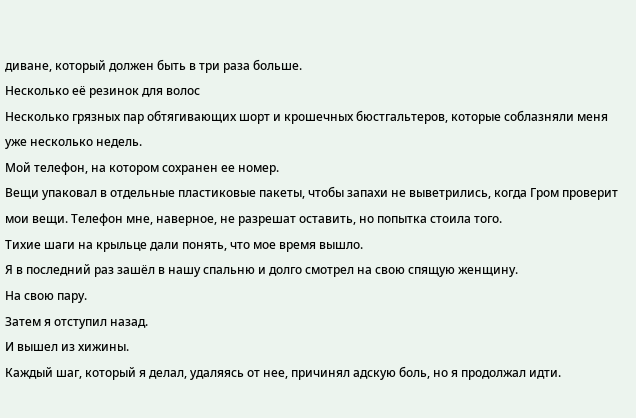диване, который должен быть в три раза больше.
Несколько её резинок для волос
Несколько грязных пар обтягивающих шорт и крошечных бюстгальтеров, которые соблазняли меня уже несколько недель.
Мой телефон, на котором сохранен ее номер.
Вещи упаковал в отдельные пластиковые пакеты, чтобы запахи не выветрились, когда Гром проверит мои вещи. Телефон мне, наверное, не разрешат оставить, но попытка стоила того.
Тихие шаги на крыльце дали понять, что мое время вышло.
Я в последний раз зашёл в нашу спальню и долго смотрел на свою спящую женщину.
На свою пару.
Затем я отступил назад.
И вышел из хижины.
Каждый шаг, который я делал, удаляясь от нее, причинял адскую боль, но я продолжал идти.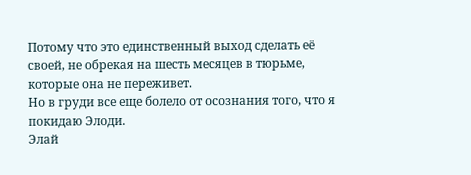Потому что это единственный выход сделать её своей, не обрекая на шесть месяцев в тюрьме, которые она не переживет.
Но в груди все еще болело от осознания того, что я покидаю Элоди.
Элай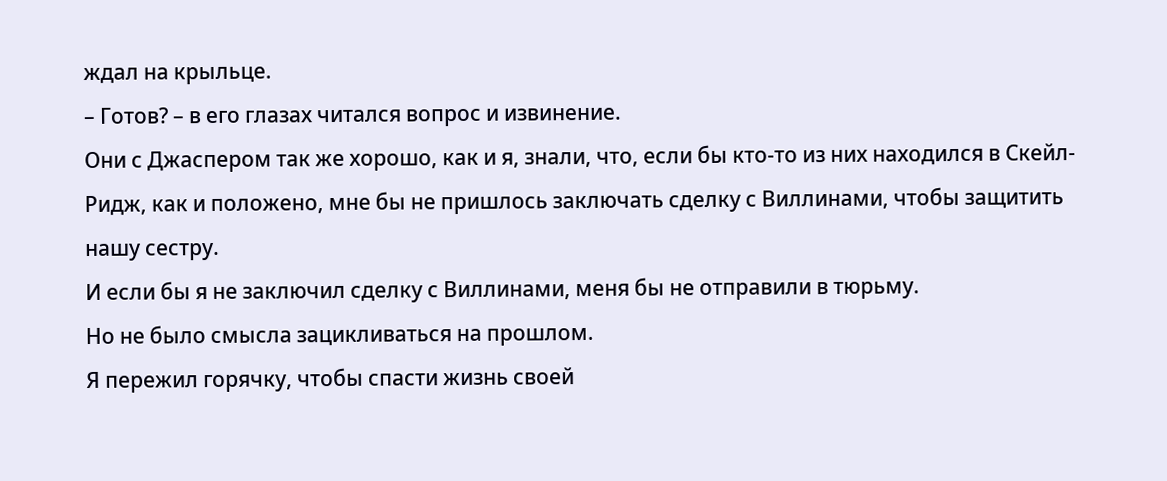ждал на крыльце.
– Готов? – в его глазах читался вопрос и извинение.
Они с Джаспером так же хорошо, как и я, знали, что, если бы кто-то из них находился в Скейл-Ридж, как и положено, мне бы не пришлось заключать сделку с Виллинами, чтобы защитить нашу сестру.
И если бы я не заключил сделку с Виллинами, меня бы не отправили в тюрьму.
Но не было смысла зацикливаться на прошлом.
Я пережил горячку, чтобы спасти жизнь своей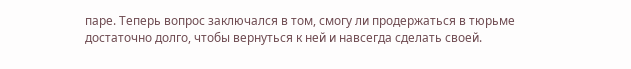паре. Теперь вопрос заключался в том, смогу ли продержаться в тюрьме достаточно долго, чтобы вернуться к ней и навсегда сделать своей.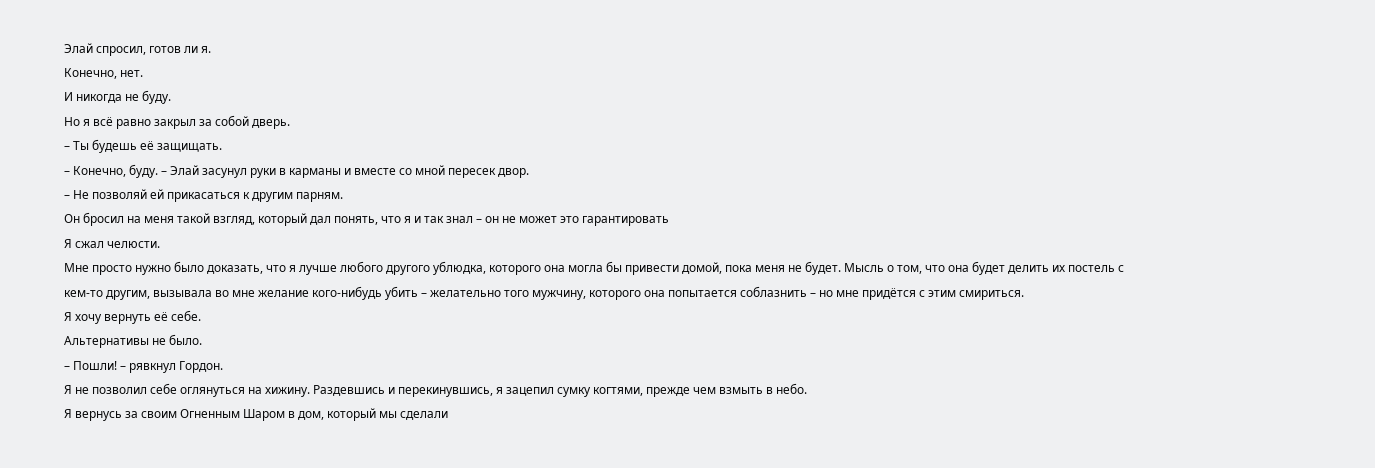Элай спросил, готов ли я.
Конечно, нет.
И никогда не буду.
Но я всё равно закрыл за собой дверь.
– Ты будешь её защищать.
– Конечно, буду. – Элай засунул руки в карманы и вместе со мной пересек двор.
– Не позволяй ей прикасаться к другим парням.
Он бросил на меня такой взгляд, который дал понять, что я и так знал – он не может это гарантировать
Я сжал челюсти.
Мне просто нужно было доказать, что я лучше любого другого ублюдка, которого она могла бы привести домой, пока меня не будет. Мысль о том, что она будет делить их постель с кем-то другим, вызывала во мне желание кого-нибудь убить – желательно того мужчину, которого она попытается соблазнить – но мне придётся с этим смириться.
Я хочу вернуть её себе.
Альтернативы не было.
– Пошли! – рявкнул Гордон.
Я не позволил себе оглянуться на хижину. Раздевшись и перекинувшись, я зацепил сумку когтями, прежде чем взмыть в небо.
Я вернусь за своим Огненным Шаром в дом, который мы сделали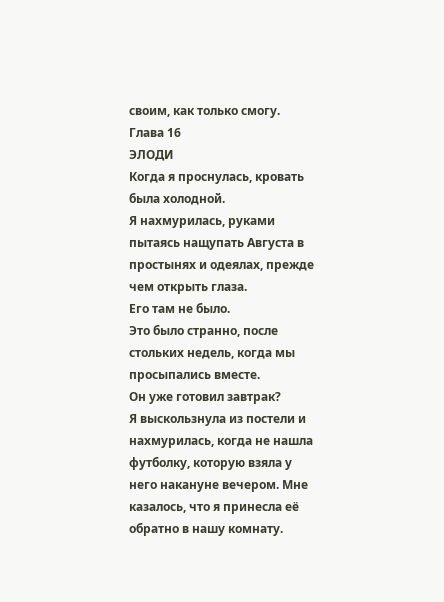своим, как только смогу.
Глава 16
ЭЛОДИ
Когда я проснулась, кровать была холодной.
Я нахмурилась, руками пытаясь нащупать Августа в простынях и одеялах, прежде чем открыть глаза.
Его там не было.
Это было странно, после стольких недель, когда мы просыпались вместе.
Он уже готовил завтрак?
Я выскользнула из постели и нахмурилась, когда не нашла футболку, которую взяла у него накануне вечером. Мне казалось, что я принесла её обратно в нашу комнату.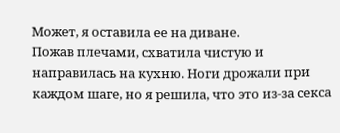Может, я оставила ее на диване.
Пожав плечами, схватила чистую и направилась на кухню. Ноги дрожали при каждом шаге, но я решила, что это из-за секса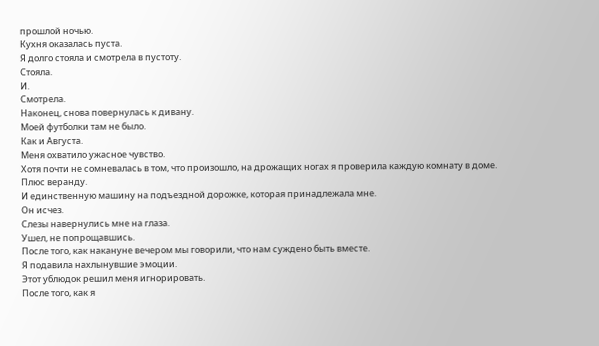прошлой ночью.
Кухня оказалась пуста.
Я долго стояла и смотрела в пустоту.
Стояла.
И.
Смотрела.
Наконец, снова повернулась к дивану.
Моей футболки там не было.
Как и Августа.
Меня охватило ужасное чувство.
Хотя почти не сомневалась в том, что произошло, на дрожащих ногах я проверила каждую комнату в доме.
Плюс веранду.
И единственную машину на подъездной дорожке, которая принадлежала мне.
Он исчез.
Слезы навернулись мне на глаза.
Ушел, не попрощавшись.
После того, как накануне вечером мы говорили, что нам суждено быть вместе.
Я подавила нахлынувшие эмоции.
Этот ублюдок решил меня игнорировать.
После того, как я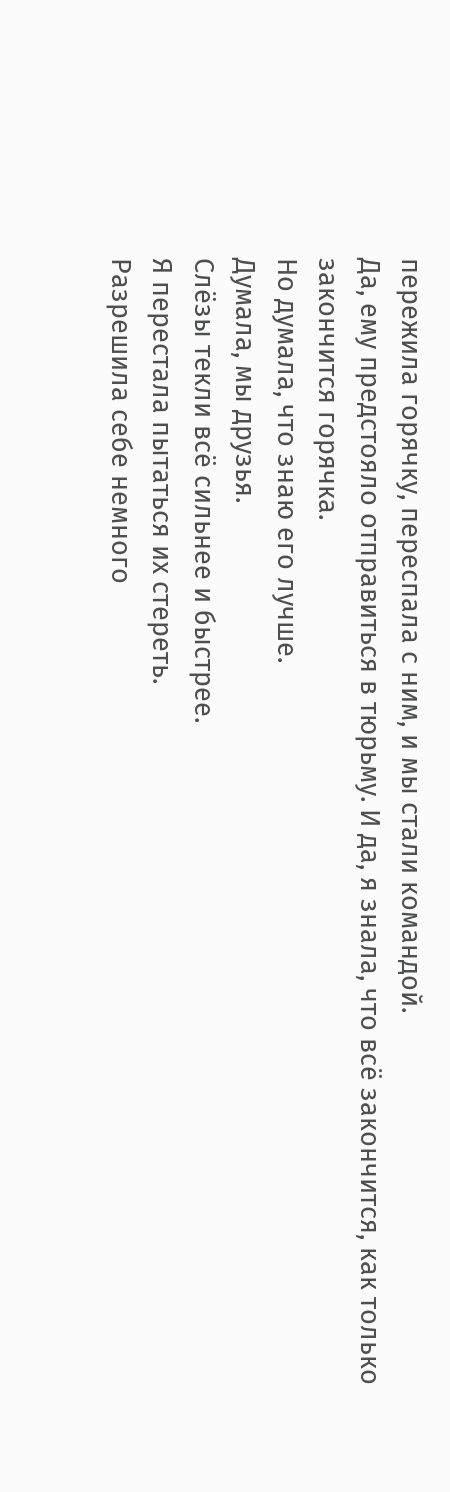пережила горячку, переспала с ним, и мы стали командой.
Да, ему предстояло отправиться в тюрьму. И да, я знала, что всё закончится, как только закончится горячка.
Но думала, что знаю его лучше.
Думала, мы друзья.
Слёзы текли всё сильнее и быстрее.
Я перестала пытаться их стереть.
Разрешила себе немного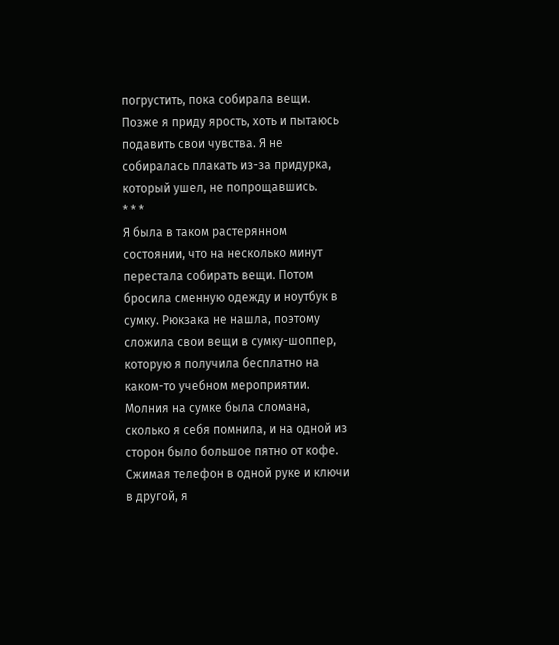погрустить, пока собирала вещи.
Позже я приду ярость, хоть и пытаюсь подавить свои чувства. Я не собиралась плакать из-за придурка, который ушел, не попрощавшись.
* * *
Я была в таком растерянном состоянии, что на несколько минут перестала собирать вещи. Потом бросила сменную одежду и ноутбук в сумку. Рюкзака не нашла, поэтому сложила свои вещи в сумку-шоппер, которую я получила бесплатно на каком-то учебном мероприятии. Молния на сумке была сломана, сколько я себя помнила, и на одной из сторон было большое пятно от кофе.
Сжимая телефон в одной руке и ключи в другой, я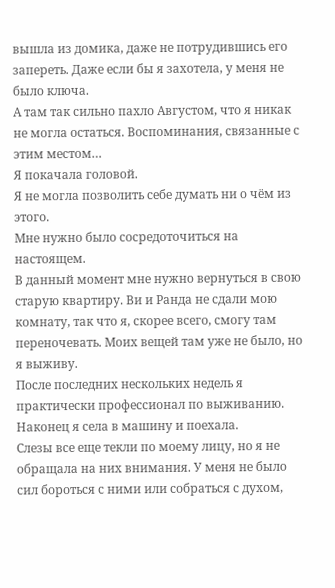вышла из домика, даже не потрудившись его запереть. Даже если бы я захотела, у меня не было ключа.
А там так сильно пахло Августом, что я никак не могла остаться. Воспоминания, связанные с этим местом…
Я покачала головой.
Я не могла позволить себе думать ни о чём из этого.
Мне нужно было сосредоточиться на настоящем.
В данный момент мне нужно вернуться в свою старую квартиру. Ви и Ранда не сдали мою комнату, так что я, скорее всего, смогу там переночевать. Моих вещей там уже не было, но я выживу.
После последних нескольких недель я практически профессионал по выживанию.
Наконец я села в машину и поехала.
Слезы все еще текли по моему лицу, но я не обращала на них внимания. У меня не было сил бороться с ними или собраться с духом,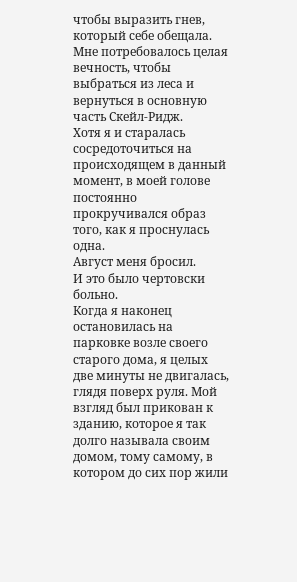чтобы выразить гнев, который себе обещала.
Мне потребовалось целая вечность, чтобы выбраться из леса и вернуться в основную часть Скейл-Ридж.
Хотя я и старалась сосредоточиться на происходящем в данный момент, в моей голове постоянно прокручивался образ того, как я проснулась одна.
Август меня бросил.
И это было чертовски больно.
Когда я наконец остановилась на парковке возле своего старого дома, я целых две минуты не двигалась, глядя поверх руля. Мой взгляд был прикован к зданию, которое я так долго называла своим домом, тому самому, в котором до сих пор жили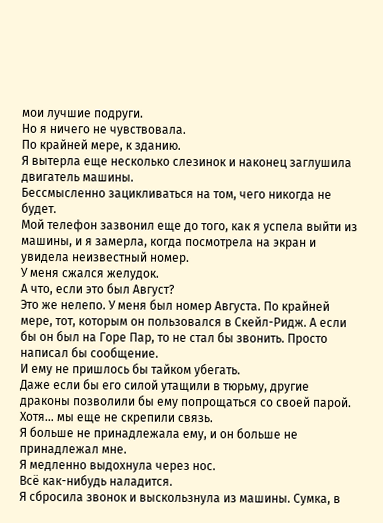мои лучшие подруги.
Но я ничего не чувствовала.
По крайней мере, к зданию.
Я вытерла еще несколько слезинок и наконец заглушила двигатель машины.
Бессмысленно зацикливаться на том, чего никогда не будет.
Мой телефон зазвонил еще до того, как я успела выйти из машины, и я замерла, когда посмотрела на экран и увидела неизвестный номер.
У меня сжался желудок.
А что, если это был Август?
Это же нелепо. У меня был номер Августа. По крайней мере, тот, которым он пользовался в Скейл-Ридж. А если бы он был на Горе Пар, то не стал бы звонить. Просто написал бы сообщение.
И ему не пришлось бы тайком убегать.
Даже если бы его силой утащили в тюрьму, другие драконы позволили бы ему попрощаться со своей парой.
Хотя… мы еще не скрепили связь.
Я больше не принадлежала ему, и он больше не принадлежал мне.
Я медленно выдохнула через нос.
Всё как-нибудь наладится.
Я сбросила звонок и выскользнула из машины. Сумка, в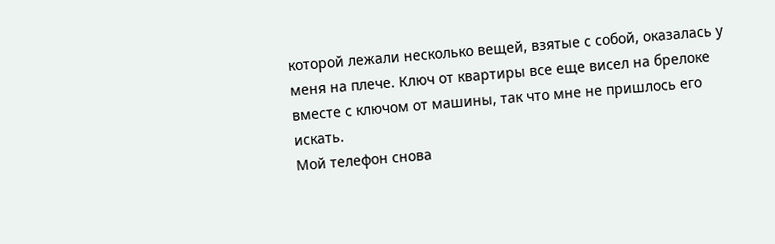которой лежали несколько вещей, взятые с собой, оказалась у меня на плече. Ключ от квартиры все еще висел на брелоке вместе с ключом от машины, так что мне не пришлось его искать.
Мой телефон снова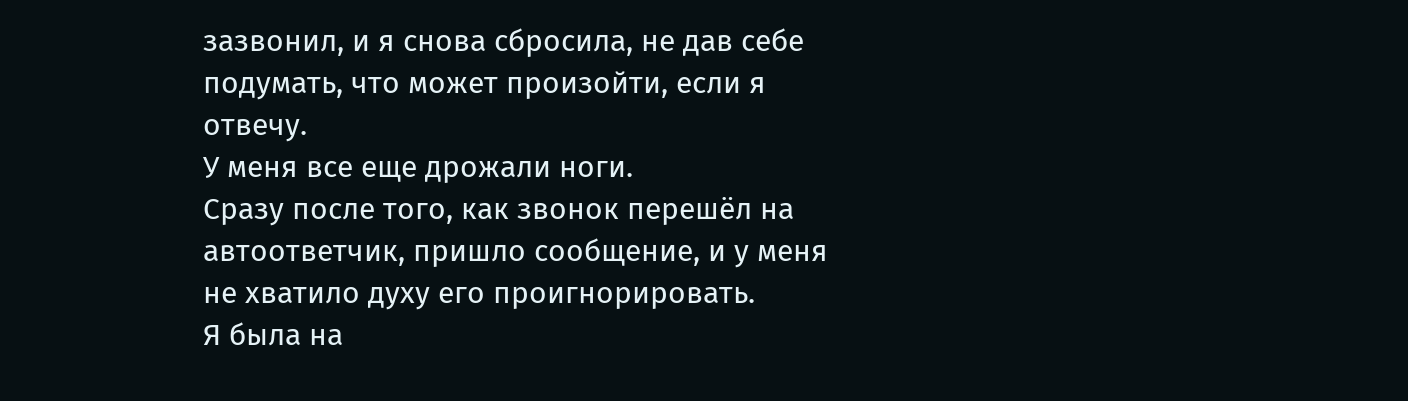зазвонил, и я снова сбросила, не дав себе подумать, что может произойти, если я отвечу.
У меня все еще дрожали ноги.
Сразу после того, как звонок перешёл на автоответчик, пришло сообщение, и у меня не хватило духу его проигнорировать.
Я была на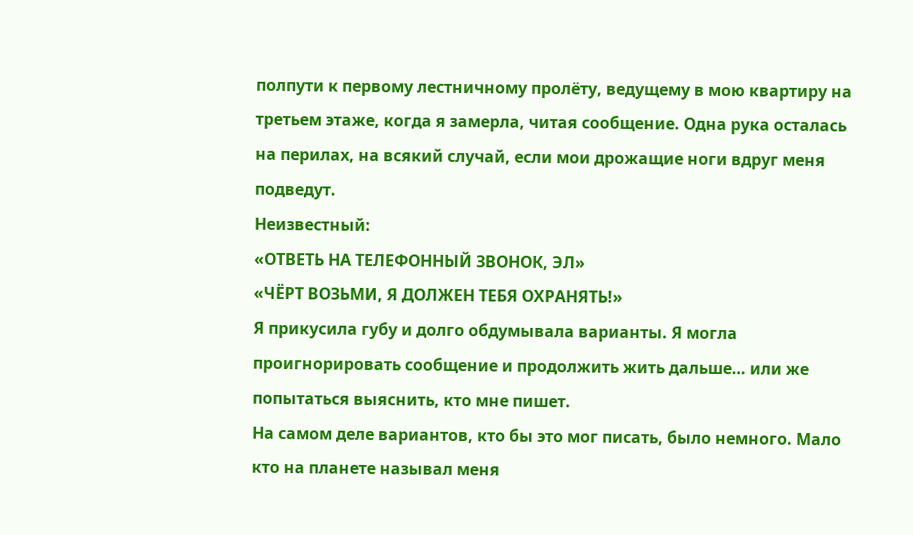полпути к первому лестничному пролёту, ведущему в мою квартиру на третьем этаже, когда я замерла, читая сообщение. Одна рука осталась на перилах, на всякий случай, если мои дрожащие ноги вдруг меня подведут.
Неизвестный:
«ОТВЕТЬ НА ТЕЛЕФОННЫЙ ЗВОНОК, ЭЛ»
«ЧЁРТ ВОЗЬМИ, Я ДОЛЖЕН ТЕБЯ ОХРАНЯТЬ!»
Я прикусила губу и долго обдумывала варианты. Я могла проигнорировать сообщение и продолжить жить дальше… или же попытаться выяснить, кто мне пишет.
На самом деле вариантов, кто бы это мог писать, было немного. Мало кто на планете называл меня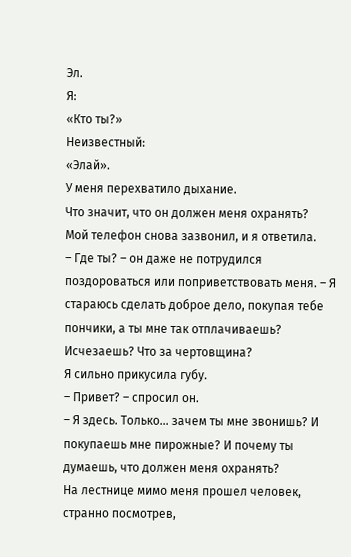Эл.
Я:
«Кто ты?»
Неизвестный:
«Элай».
У меня перехватило дыхание.
Что значит, что он должен меня охранять?
Мой телефон снова зазвонил, и я ответила.
– Где ты? – он даже не потрудился поздороваться или поприветствовать меня. – Я стараюсь сделать доброе дело, покупая тебе пончики, а ты мне так отплачиваешь? Исчезаешь? Что за чертовщина?
Я сильно прикусила губу.
– Привет? – спросил он.
– Я здесь. Только… зачем ты мне звонишь? И покупаешь мне пирожные? И почему ты думаешь, что должен меня охранять?
На лестнице мимо меня прошел человек, странно посмотрев,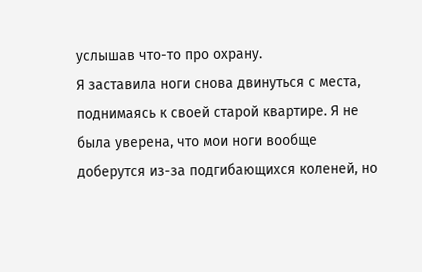услышав что-то про охрану.
Я заставила ноги снова двинуться с места, поднимаясь к своей старой квартире. Я не была уверена, что мои ноги вообще доберутся из-за подгибающихся коленей, но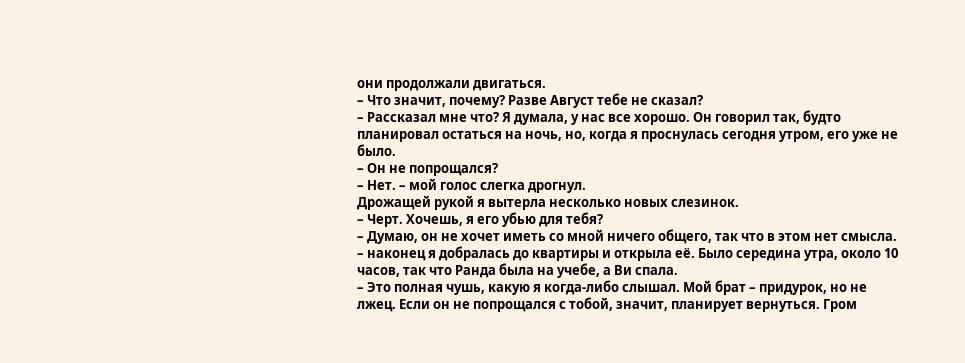они продолжали двигаться.
– Что значит, почему? Разве Август тебе не сказал?
– Рассказал мне что? Я думала, у нас все хорошо. Он говорил так, будто планировал остаться на ночь, но, когда я проснулась сегодня утром, его уже не было.
– Он не попрощался?
– Нет. – мой голос слегка дрогнул.
Дрожащей рукой я вытерла несколько новых слезинок.
– Черт. Хочешь, я его убью для тебя?
– Думаю, он не хочет иметь со мной ничего общего, так что в этом нет смысла. – наконец я добралась до квартиры и открыла её. Было середина утра, около 10 часов, так что Ранда была на учебе, а Ви спала.
– Это полная чушь, какую я когда-либо слышал. Мой брат – придурок, но не лжец. Если он не попрощался с тобой, значит, планирует вернуться. Гром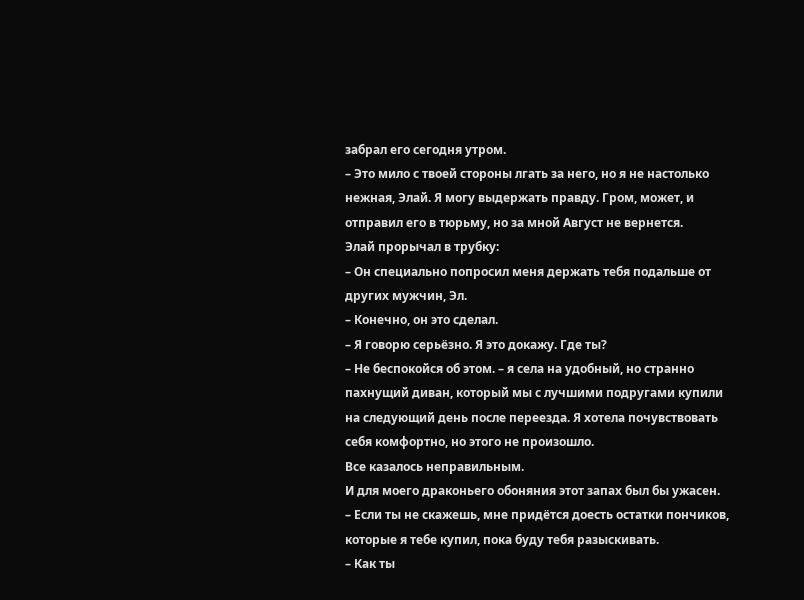забрал его сегодня утром.
– Это мило с твоей стороны лгать за него, но я не настолько нежная, Элай. Я могу выдержать правду. Гром, может, и отправил его в тюрьму, но за мной Август не вернется.
Элай прорычал в трубку:
– Он специально попросил меня держать тебя подальше от других мужчин, Эл.
– Конечно, он это сделал.
– Я говорю серьёзно. Я это докажу. Где ты?
– Не беспокойся об этом. – я села на удобный, но странно пахнущий диван, который мы с лучшими подругами купили на следующий день после переезда. Я хотела почувствовать себя комфортно, но этого не произошло.
Все казалось неправильным.
И для моего драконьего обоняния этот запах был бы ужасен.
– Если ты не скажешь, мне придётся доесть остатки пончиков, которые я тебе купил, пока буду тебя разыскивать.
– Как ты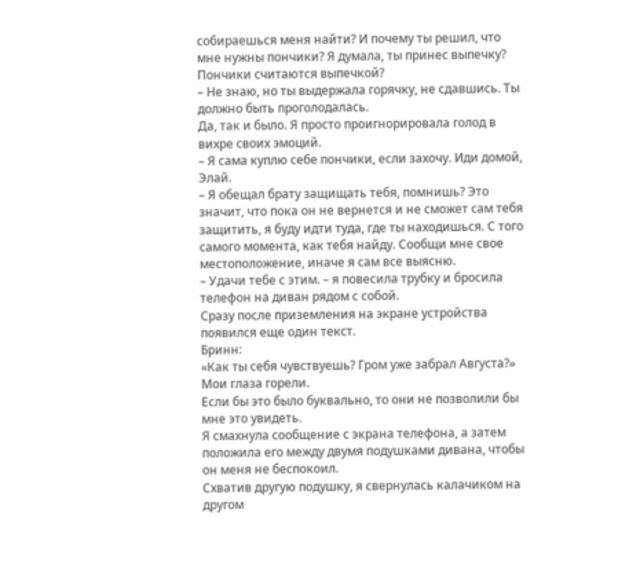собираешься меня найти? И почему ты решил, что мне нужны пончики? Я думала, ты принес выпечку? Пончики считаются выпечкой?
– Не знаю, но ты выдержала горячку, не сдавшись. Ты должно быть проголодалась.
Да, так и было. Я просто проигнорировала голод в вихре своих эмоций.
– Я сама куплю себе пончики, если захочу. Иди домой, Элай.
– Я обещал брату защищать тебя, помнишь? Это значит, что пока он не вернется и не сможет сам тебя защитить, я буду идти туда, где ты находишься. С того самого момента, как тебя найду. Сообщи мне свое местоположение, иначе я сам все выясню.
– Удачи тебе с этим. – я повесила трубку и бросила телефон на диван рядом с собой.
Сразу после приземления на экране устройства появился еще один текст.
Бринн:
«Как ты себя чувствуешь? Гром уже забрал Августа?»
Мои глаза горели.
Если бы это было буквально, то они не позволили бы мне это увидеть.
Я смахнула сообщение с экрана телефона, а затем положила его между двумя подушками дивана, чтобы он меня не беспокоил.
Схватив другую подушку, я свернулась калачиком на другом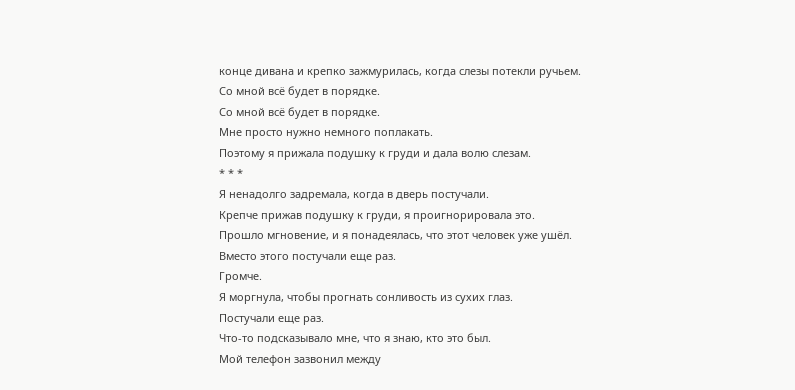конце дивана и крепко зажмурилась, когда слезы потекли ручьем.
Со мной всё будет в порядке.
Со мной всё будет в порядке.
Мне просто нужно немного поплакать.
Поэтому я прижала подушку к груди и дала волю слезам.
* * *
Я ненадолго задремала, когда в дверь постучали.
Крепче прижав подушку к груди, я проигнорировала это.
Прошло мгновение, и я понадеялась, что этот человек уже ушёл.
Вместо этого постучали еще раз.
Громче.
Я моргнула, чтобы прогнать сонливость из сухих глаз.
Постучали еще раз.
Что-то подсказывало мне, что я знаю, кто это был.
Мой телефон зазвонил между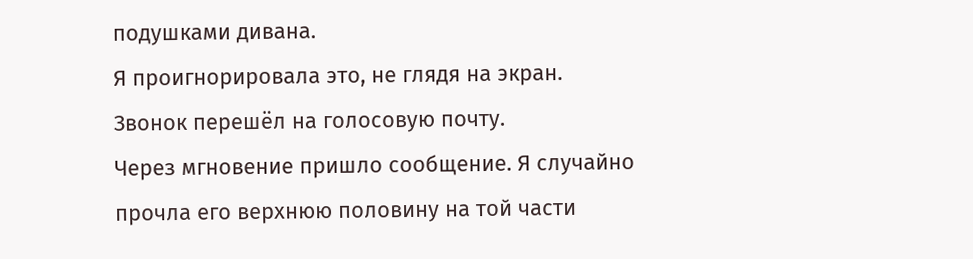подушками дивана.
Я проигнорировала это, не глядя на экран.
Звонок перешёл на голосовую почту.
Через мгновение пришло сообщение. Я случайно прочла его верхнюю половину на той части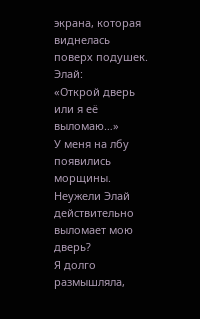экрана, которая виднелась поверх подушек.
Элай:
«Открой дверь или я её выломаю…»
У меня на лбу появились морщины.
Неужели Элай действительно выломает мою дверь?
Я долго размышляла,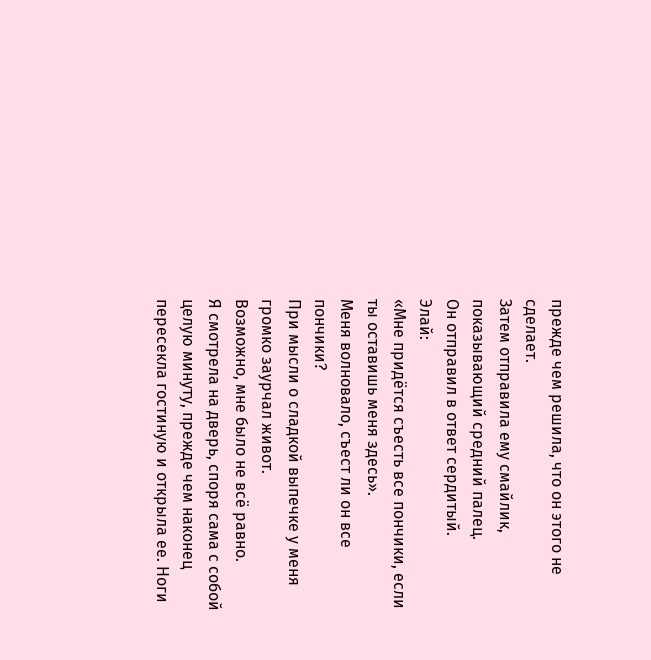прежде чем решила, что он этого не сделает.
Затем отправила ему смайлик, показывающий средний палец.
Он отправил в ответ сердитый.
Элай:
«Мне придётся съесть все пончики, если ты оставишь меня здесь».
Меня волновало, съест ли он все пончики?
При мысли о сладкой выпечке у меня громко заурчал живот.
Возможно, мне было не всё равно.
Я смотрела на дверь, споря сама с собой целую минуту, прежде чем наконец пересекла гостиную и открыла ее. Ноги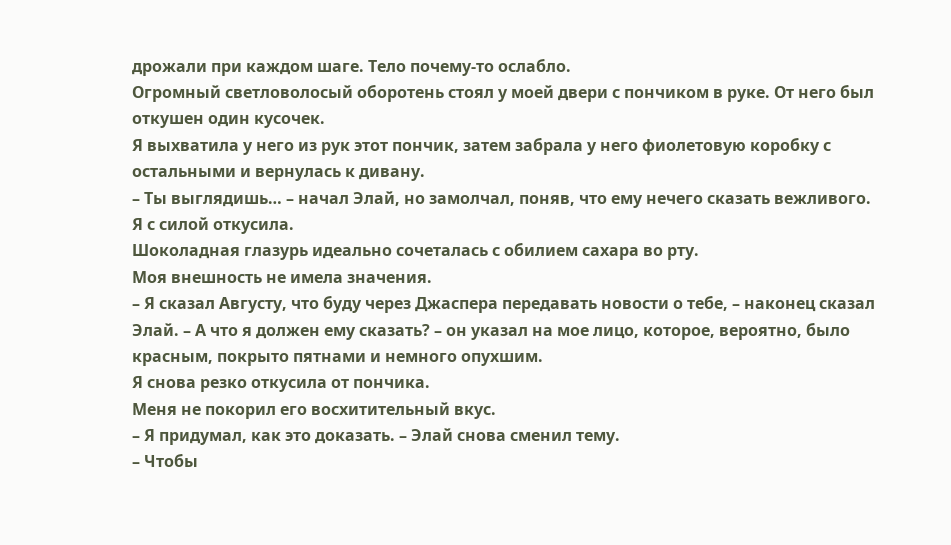дрожали при каждом шаге. Тело почему-то ослабло.
Огромный светловолосый оборотень стоял у моей двери с пончиком в руке. От него был откушен один кусочек.
Я выхватила у него из рук этот пончик, затем забрала у него фиолетовую коробку с остальными и вернулась к дивану.
– Ты выглядишь… – начал Элай, но замолчал, поняв, что ему нечего сказать вежливого.
Я с силой откусила.
Шоколадная глазурь идеально сочеталась с обилием сахара во рту.
Моя внешность не имела значения.
– Я сказал Августу, что буду через Джаспера передавать новости о тебе, – наконец сказал Элай. – А что я должен ему сказать? – он указал на мое лицо, которое, вероятно, было красным, покрыто пятнами и немного опухшим.
Я снова резко откусила от пончика.
Меня не покорил его восхитительный вкус.
– Я придумал, как это доказать. – Элай снова сменил тему.
– Чтобы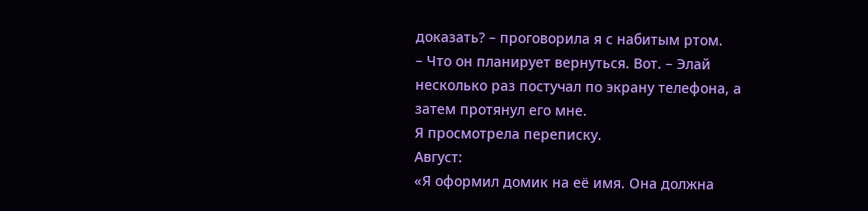доказать? – проговорила я с набитым ртом.
– Что он планирует вернуться. Вот. – Элай несколько раз постучал по экрану телефона, а затем протянул его мне.
Я просмотрела переписку.
Август:
«Я оформил домик на её имя. Она должна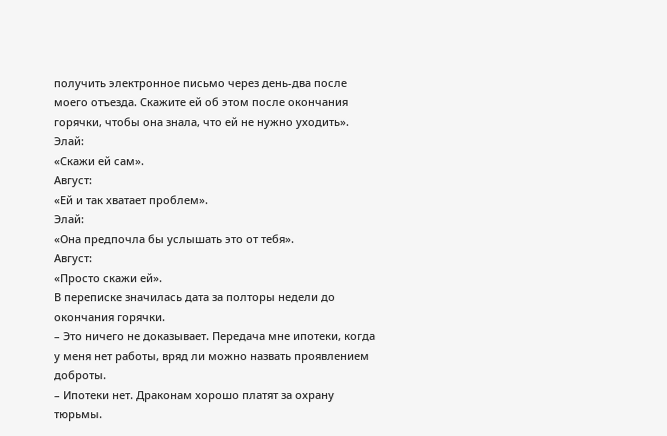получить электронное письмо через день-два после моего отъезда. Скажите ей об этом после окончания горячки, чтобы она знала, что ей не нужно уходить».
Элай:
«Скажи ей сам».
Август:
«Ей и так хватает проблем».
Элай:
«Она предпочла бы услышать это от тебя».
Август:
«Просто скажи ей».
В переписке значилась дата за полторы недели до окончания горячки.
– Это ничего не доказывает. Передача мне ипотеки, когда у меня нет работы, вряд ли можно назвать проявлением доброты.
– Ипотеки нет. Драконам хорошо платят за охрану тюрьмы.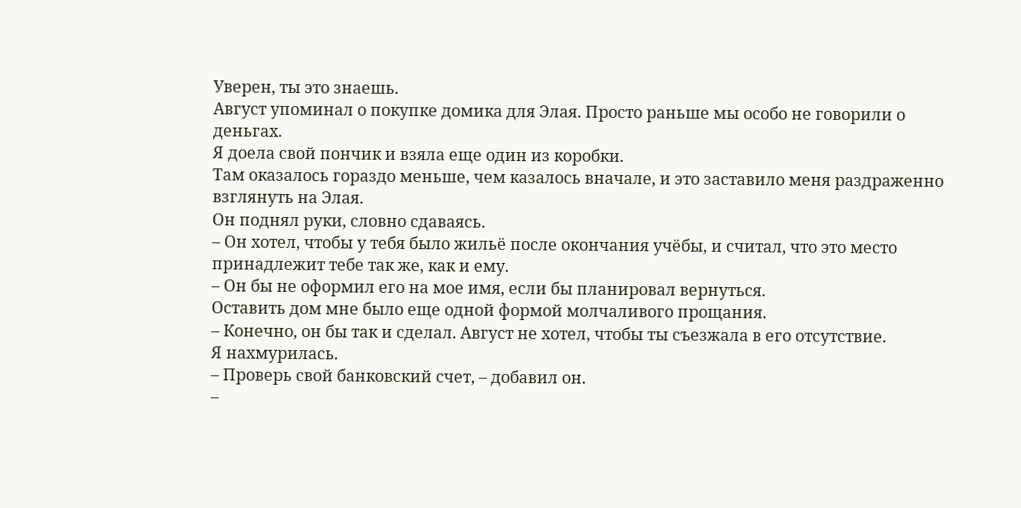Уверен, ты это знаешь.
Август упоминал о покупке домика для Элая. Просто раньше мы особо не говорили о деньгах.
Я доела свой пончик и взяла еще один из коробки.
Там оказалось гораздо меньше, чем казалось вначале, и это заставило меня раздраженно взглянуть на Элая.
Он поднял руки, словно сдаваясь.
– Он хотел, чтобы у тебя было жильё после окончания учёбы, и считал, что это место принадлежит тебе так же, как и ему.
– Он бы не оформил его на мое имя, если бы планировал вернуться.
Оставить дом мне было еще одной формой молчаливого прощания.
– Конечно, он бы так и сделал. Август не хотел, чтобы ты съезжала в его отсутствие.
Я нахмурилась.
– Проверь свой банковский счет, – добавил он.
–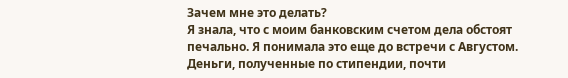Зачем мне это делать?
Я знала, что с моим банковским счетом дела обстоят печально. Я понимала это еще до встречи с Августом. Деньги, полученные по стипендии, почти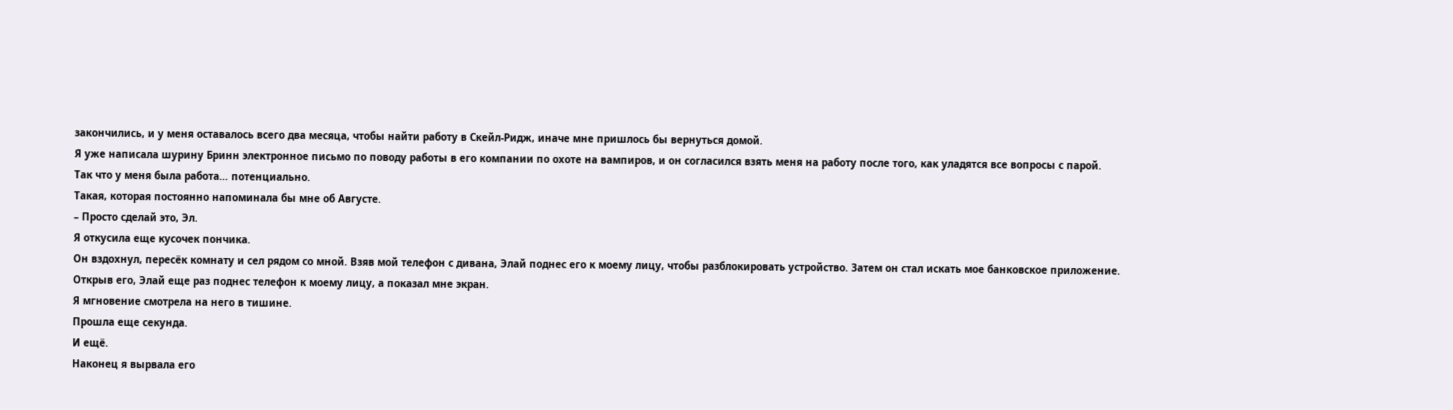закончились, и у меня оставалось всего два месяца, чтобы найти работу в Скейл-Ридж, иначе мне пришлось бы вернуться домой.
Я уже написала шурину Бринн электронное письмо по поводу работы в его компании по охоте на вампиров, и он согласился взять меня на работу после того, как уладятся все вопросы с парой.
Так что у меня была работа… потенциально.
Такая, которая постоянно напоминала бы мне об Августе.
– Просто сделай это, Эл.
Я откусила еще кусочек пончика.
Он вздохнул, пересёк комнату и сел рядом со мной. Взяв мой телефон с дивана, Элай поднес его к моему лицу, чтобы разблокировать устройство. Затем он стал искать мое банковское приложение.
Открыв его, Элай еще раз поднес телефон к моему лицу, а показал мне экран.
Я мгновение смотрела на него в тишине.
Прошла еще секунда.
И ещё.
Наконец я вырвала его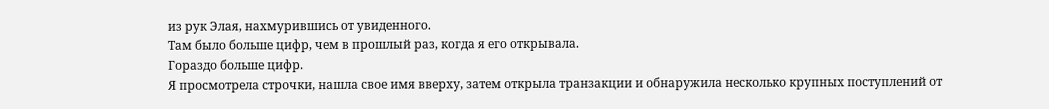из рук Элая, нахмурившись от увиденного.
Там было больше цифр, чем в прошлый раз, когда я его открывала.
Гораздо больше цифр.
Я просмотрела строчки, нашла свое имя вверху, затем открыла транзакции и обнаружила несколько крупных поступлений от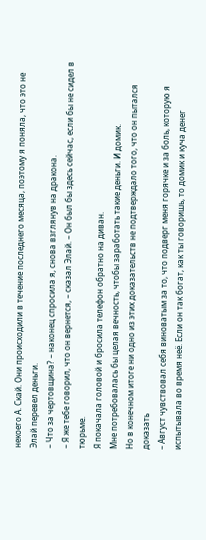некоего А. Скай. Они происходили в течение последнего месяца, поэтому я поняла, что это не Элай перевел деньги.
– Что за чертовщина? – наконец спросила я, снова взглянув на дракона.
– Я же тебе говорил, что он вернется, – сказал Элай. – Он был бы здесь сейчас, если бы не сидел в тюрьме.
Я покачала головой и бросила телефон обратно на диван.
Мне потребовалась бы целая вечность, чтобы заработать такие деньги. И домик.
Но в конечном итоге ни одно из этих доказательств не подтверждало того, что он пытался доказать
– Август чувствовал себя виноватым за то, что подверг меня горячке и за боль, которую я испытывала во время неё. Если он так богат, как ты говоришь, то домик и куча денег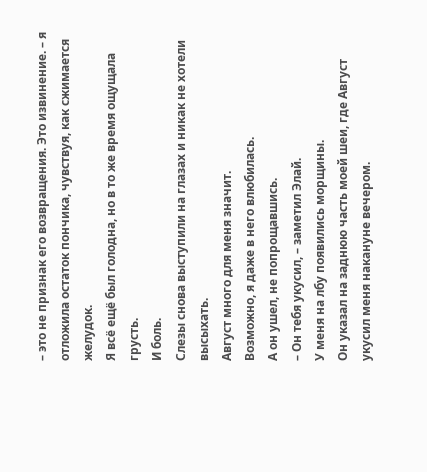– это не признак его возвращения. Это извинение. – я отложила остаток пончика, чувствуя, как сжимается желудок.
Я всё ещё был голодна, но в то же время ощущала грусть.
И боль.
Слезы снова выступили на глазах и никак не хотели высыхать.
Август много для меня значит.
Возможно, я даже в него влюбилась.
А он ушел, не попрощавшись.
– Он тебя укусил, – заметил Элай.
У меня на лбу появились морщины.
Он указал на заднюю часть моей шеи, где Август укусил меня накануне вечером.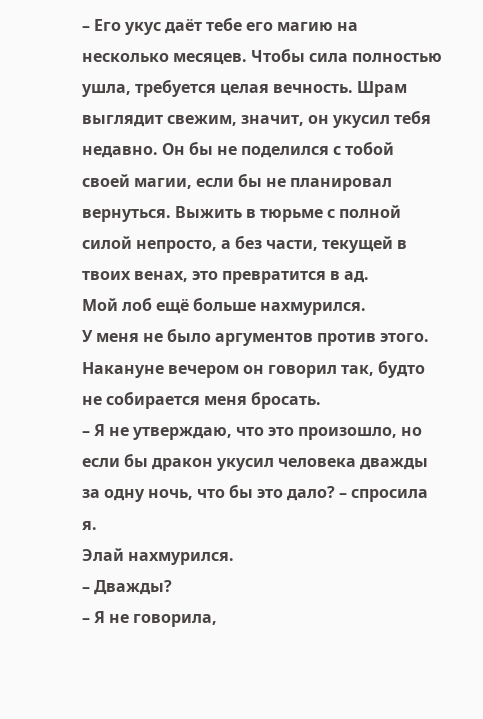– Его укус даёт тебе его магию на несколько месяцев. Чтобы сила полностью ушла, требуется целая вечность. Шрам выглядит свежим, значит, он укусил тебя недавно. Он бы не поделился с тобой своей магии, если бы не планировал вернуться. Выжить в тюрьме с полной силой непросто, а без части, текущей в твоих венах, это превратится в ад.
Мой лоб ещё больше нахмурился.
У меня не было аргументов против этого.
Накануне вечером он говорил так, будто не собирается меня бросать.
– Я не утверждаю, что это произошло, но если бы дракон укусил человека дважды за одну ночь, что бы это дало? – спросила я.
Элай нахмурился.
– Дважды?
– Я не говорила,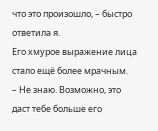что это произошло, – быстро ответила я.
Его хмурое выражение лица стало ещё более мрачным.
– Не знаю. Возможно, это даст тебе больше его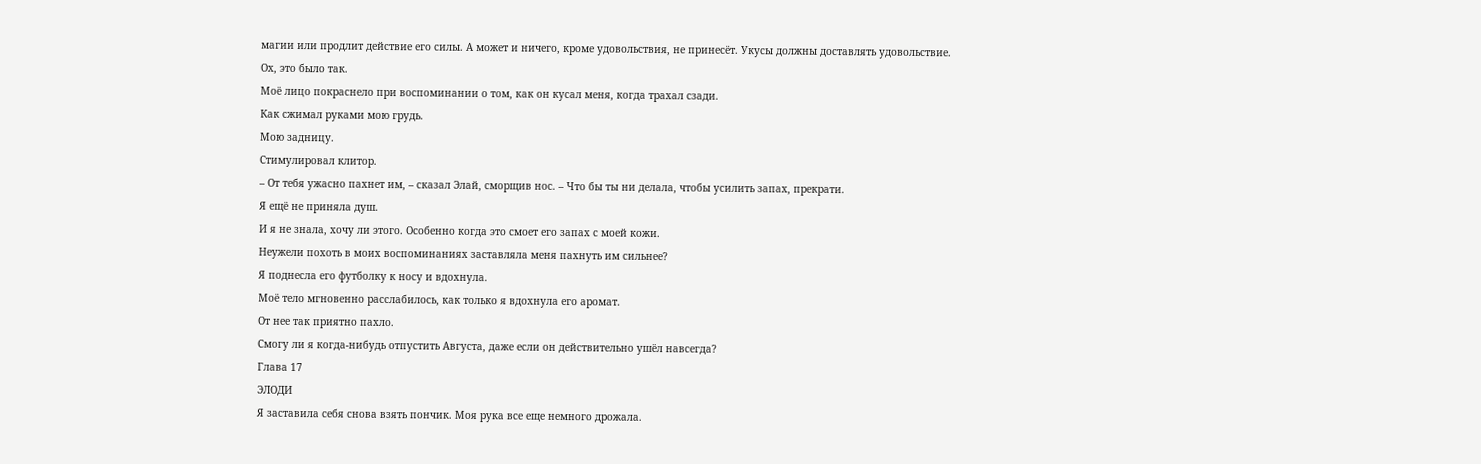магии или продлит действие его силы. А может и ничего, кроме удовольствия, не принесёт. Укусы должны доставлять удовольствие.
Ох, это было так.
Моё лицо покраснело при воспоминании о том, как он кусал меня, когда трахал сзади.
Как сжимал руками мою грудь.
Мою задницу.
Стимулировал клитор.
– От тебя ужасно пахнет им, – сказал Элай, сморщив нос. – Что бы ты ни делала, чтобы усилить запах, прекрати.
Я ещё не приняла душ.
И я не знала, хочу ли этого. Особенно когда это смоет его запах с моей кожи.
Неужели похоть в моих воспоминаниях заставляла меня пахнуть им сильнее?
Я поднесла его футболку к носу и вдохнула.
Моё тело мгновенно расслабилось, как только я вдохнула его аромат.
От нее так приятно пахло.
Смогу ли я когда-нибудь отпустить Августа, даже если он действительно ушёл навсегда?
Глава 17
ЭЛОДИ
Я заставила себя снова взять пончик. Моя рука все еще немного дрожала.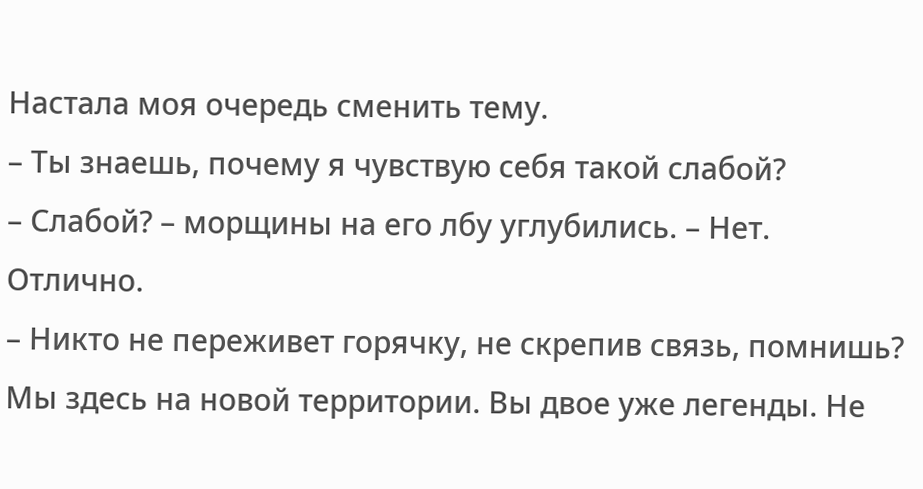Настала моя очередь сменить тему.
– Ты знаешь, почему я чувствую себя такой слабой?
– Слабой? – морщины на его лбу углубились. – Нет.
Отлично.
– Никто не переживет горячку, не скрепив связь, помнишь? Мы здесь на новой территории. Вы двое уже легенды. Не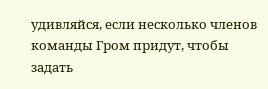удивляйся, если несколько членов команды Гром придут, чтобы задать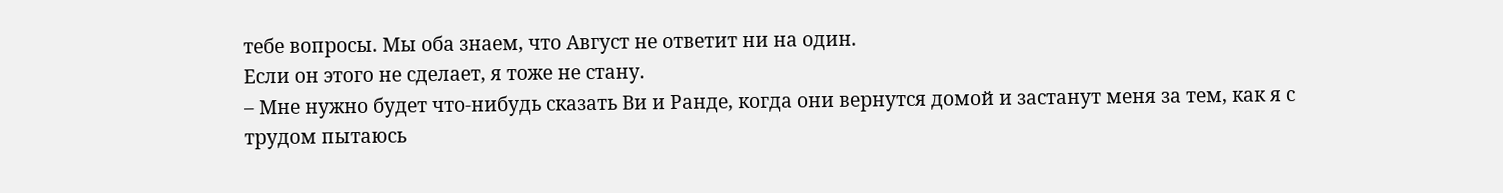тебе вопросы. Мы оба знаем, что Август не ответит ни на один.
Если он этого не сделает, я тоже не стану.
– Мне нужно будет что-нибудь сказать Ви и Ранде, когда они вернутся домой и застанут меня за тем, как я с трудом пытаюсь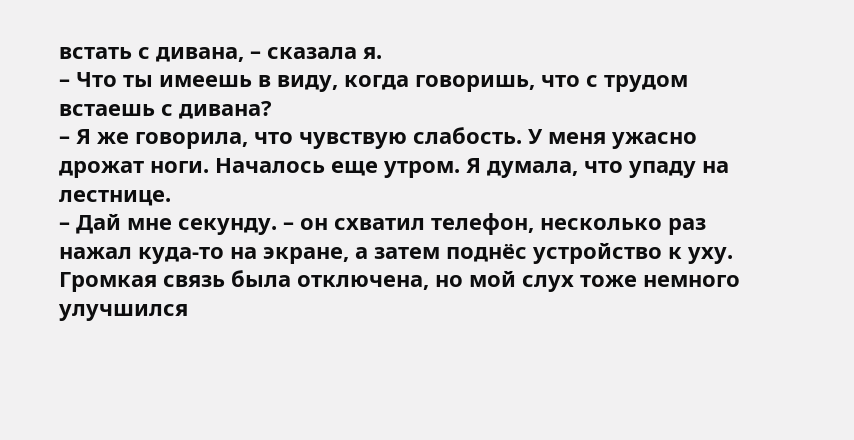встать с дивана, – сказала я.
– Что ты имеешь в виду, когда говоришь, что с трудом встаешь с дивана?
– Я же говорила, что чувствую слабость. У меня ужасно дрожат ноги. Началось еще утром. Я думала, что упаду на лестнице.
– Дай мне секунду. – он схватил телефон, несколько раз нажал куда-то на экране, а затем поднёс устройство к уху. Громкая связь была отключена, но мой слух тоже немного улучшился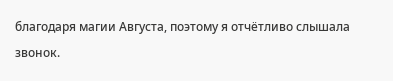благодаря магии Августа, поэтому я отчётливо слышала звонок.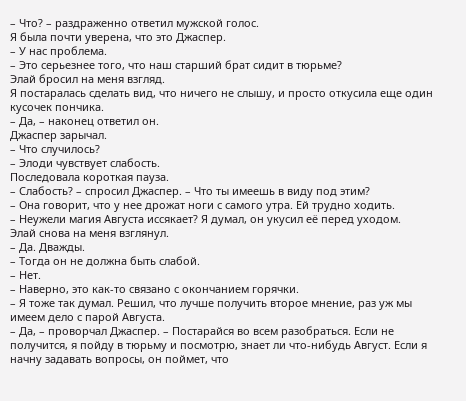– Что? – раздраженно ответил мужской голос.
Я была почти уверена, что это Джаспер.
– У нас проблема.
– Это серьезнее того, что наш старший брат сидит в тюрьме?
Элай бросил на меня взгляд.
Я постаралась сделать вид, что ничего не слышу, и просто откусила еще один кусочек пончика.
– Да, – наконец ответил он.
Джаспер зарычал.
– Что случилось?
– Элоди чувствует слабость.
Последовала короткая пауза.
– Слабость? – спросил Джаспер. – Что ты имеешь в виду под этим?
– Она говорит, что у нее дрожат ноги с самого утра. Ей трудно ходить.
– Неужели магия Августа иссякает? Я думал, он укусил её перед уходом.
Элай снова на меня взглянул.
– Да. Дважды.
– Тогда он не должна быть слабой.
– Нет.
– Наверно, это как-то связано с окончанием горячки.
– Я тоже так думал. Решил, что лучше получить второе мнение, раз уж мы имеем дело с парой Августа.
– Да, – проворчал Джаспер. – Постарайся во всем разобраться. Если не получится, я пойду в тюрьму и посмотрю, знает ли что-нибудь Август. Если я начну задавать вопросы, он поймет, что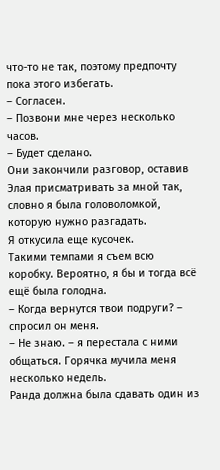что-то не так, поэтому предпочту пока этого избегать.
– Согласен.
– Позвони мне через несколько часов.
– Будет сделано.
Они закончили разговор, оставив Элая присматривать за мной так, словно я была головоломкой, которую нужно разгадать.
Я откусила еще кусочек.
Такими темпами я съем всю коробку. Вероятно, я бы и тогда всё ещё была голодна.
– Когда вернутся твои подруги? – спросил он меня.
– Не знаю. – я перестала с ними общаться. Горячка мучила меня несколько недель.
Ранда должна была сдавать один из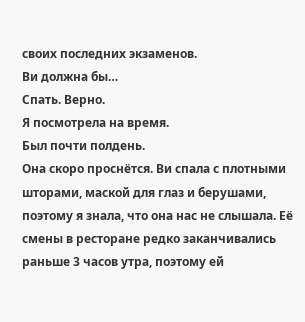своих последних экзаменов.
Ви должна бы…
Спать. Верно.
Я посмотрела на время.
Был почти полдень.
Она скоро проснётся. Ви спала с плотными шторами, маской для глаз и берушами, поэтому я знала, что она нас не слышала. Её смены в ресторане редко заканчивались раньше 3 часов утра, поэтому ей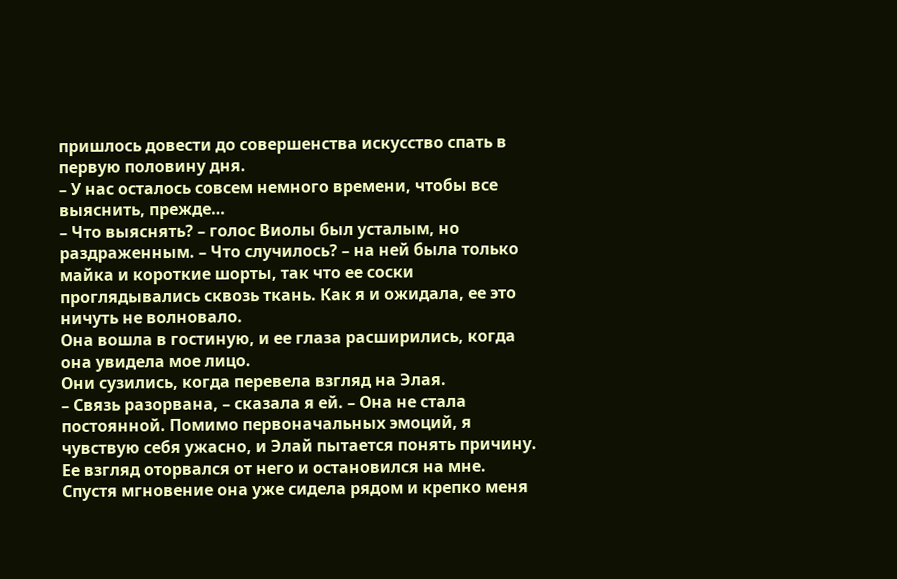пришлось довести до совершенства искусство спать в первую половину дня.
– У нас осталось совсем немного времени, чтобы все выяснить, прежде…
– Что выяснять? – голос Виолы был усталым, но раздраженным. – Что случилось? – на ней была только майка и короткие шорты, так что ее соски проглядывались сквозь ткань. Как я и ожидала, ее это ничуть не волновало.
Она вошла в гостиную, и ее глаза расширились, когда она увидела мое лицо.
Они сузились, когда перевела взгляд на Элая.
– Связь разорвана, – сказала я ей. – Она не стала постоянной. Помимо первоначальных эмоций, я чувствую себя ужасно, и Элай пытается понять причину.
Ее взгляд оторвался от него и остановился на мне.
Спустя мгновение она уже сидела рядом и крепко меня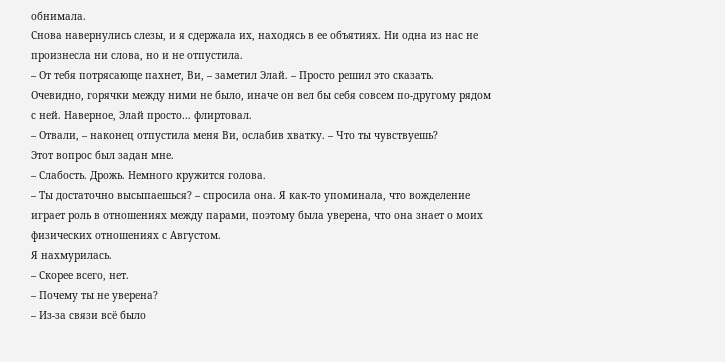обнимала.
Снова навернулись слезы, и я сдержала их, находясь в ее объятиях. Ни одна из нас не произнесла ни слова, но и не отпустила.
– От тебя потрясающе пахнет, Ви, – заметил Элай. – Просто решил это сказать.
Очевидно, горячки между ними не было, иначе он вел бы себя совсем по-другому рядом с ней. Наверное, Элай просто… флиртовал.
– Отвали, – наконец отпустила меня Ви, ослабив хватку. – Что ты чувствуешь?
Этот вопрос был задан мне.
– Слабость. Дрожь. Немного кружится голова.
– Ты достаточно высыпаешься? – спросила она. Я как-то упоминала, что вожделение играет роль в отношениях между парами, поэтому была уверена, что она знает о моих физических отношениях с Августом.
Я нахмурилась.
– Скорее всего, нет.
– Почему ты не уверена?
– Из-за связи всё было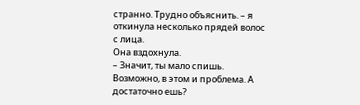странно. Трудно объяснить. – я откинула несколько прядей волос с лица.
Она вздохнула.
– Значит, ты мало спишь. Возможно, в этом и проблема. А достаточно ешь?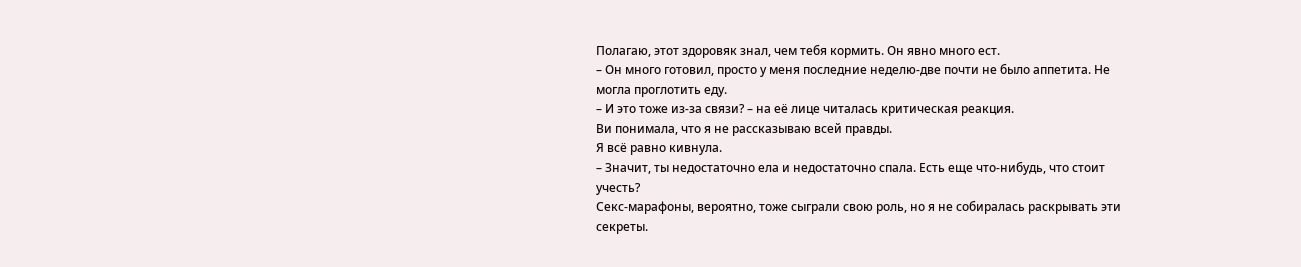Полагаю, этот здоровяк знал, чем тебя кормить. Он явно много ест.
– Он много готовил, просто у меня последние неделю-две почти не было аппетита. Не могла проглотить еду.
– И это тоже из-за связи? – на её лице читалась критическая реакция.
Ви понимала, что я не рассказываю всей правды.
Я всё равно кивнула.
– Значит, ты недостаточно ела и недостаточно спала. Есть еще что-нибудь, что стоит учесть?
Секс-марафоны, вероятно, тоже сыграли свою роль, но я не собиралась раскрывать эти секреты.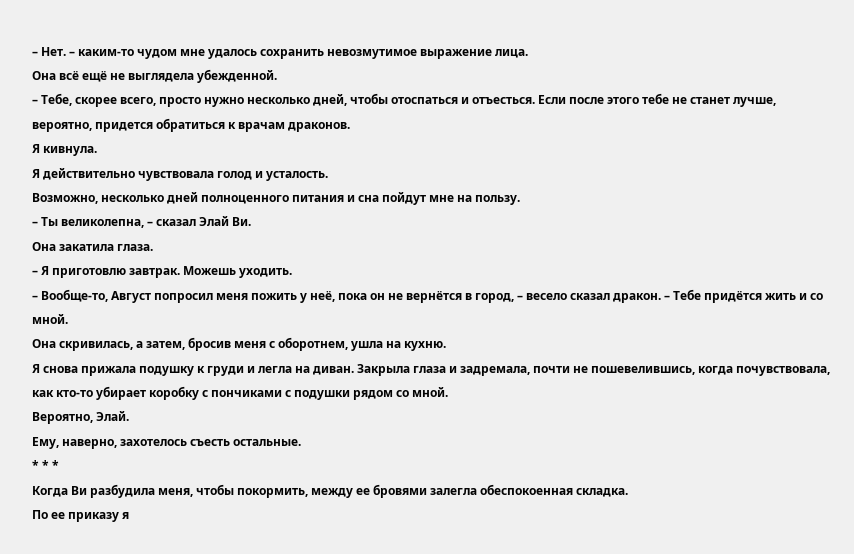– Нет. – каким-то чудом мне удалось сохранить невозмутимое выражение лица.
Она всё ещё не выглядела убежденной.
– Тебе, скорее всего, просто нужно несколько дней, чтобы отоспаться и отъесться. Если после этого тебе не станет лучше, вероятно, придется обратиться к врачам драконов.
Я кивнула.
Я действительно чувствовала голод и усталость.
Возможно, несколько дней полноценного питания и сна пойдут мне на пользу.
– Ты великолепна, – сказал Элай Ви.
Она закатила глаза.
– Я приготовлю завтрак. Можешь уходить.
– Вообще-то, Август попросил меня пожить у неё, пока он не вернётся в город, – весело сказал дракон. – Тебе придётся жить и со мной.
Она скривилась, а затем, бросив меня с оборотнем, ушла на кухню.
Я снова прижала подушку к груди и легла на диван. Закрыла глаза и задремала, почти не пошевелившись, когда почувствовала, как кто-то убирает коробку с пончиками с подушки рядом со мной.
Вероятно, Элай.
Ему, наверно, захотелось съесть остальные.
* * *
Когда Ви разбудила меня, чтобы покормить, между ее бровями залегла обеспокоенная складка.
По ее приказу я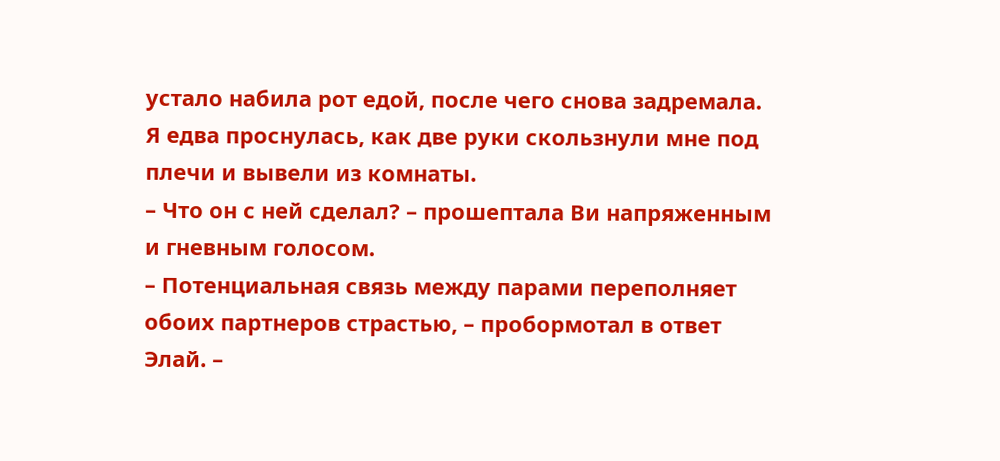устало набила рот едой, после чего снова задремала.
Я едва проснулась, как две руки скользнули мне под плечи и вывели из комнаты.
– Что он с ней сделал? – прошептала Ви напряженным и гневным голосом.
– Потенциальная связь между парами переполняет обоих партнеров страстью, – пробормотал в ответ Элай. –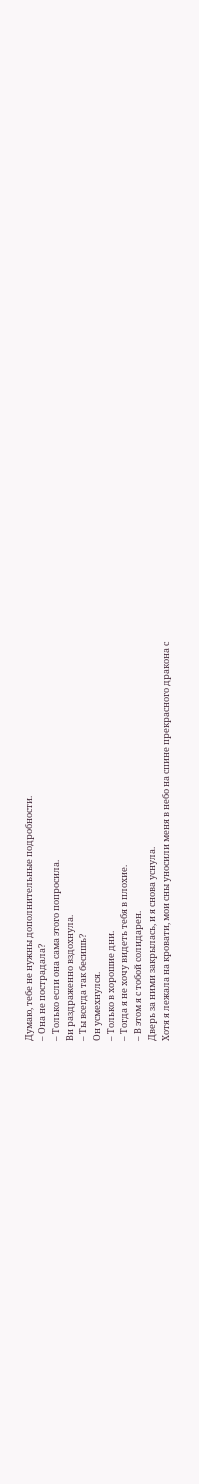Думаю, тебе не нужны дополнительные подробности.
– Она не пострадала?
– Только если она сама этого попросила.
Ви раздраженно вздохнула.
– Ты всегда так бесишь?
Он усмехнулся.
– Только в хорошие дни.
– Тогда я не хочу видеть тебя в плохие.
– В этом я с тобой солидарен.
Дверь за ними закрылась, и я снова уснула.
Хотя я лежала на кровати, мои сны уносили меня в небо на спине прекрасного дракона с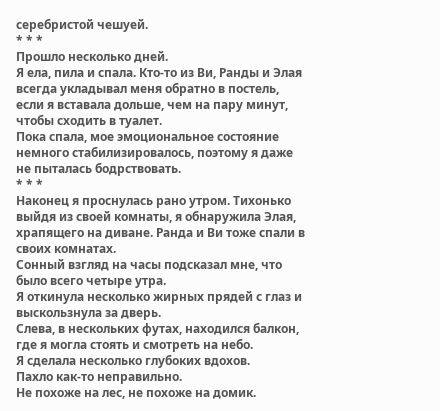серебристой чешуей.
* * *
Прошло несколько дней.
Я ела, пила и спала. Кто-то из Ви, Ранды и Элая всегда укладывал меня обратно в постель, если я вставала дольше, чем на пару минут, чтобы сходить в туалет.
Пока спала, мое эмоциональное состояние немного стабилизировалось, поэтому я даже не пыталась бодрствовать.
* * *
Наконец я проснулась рано утром. Тихонько выйдя из своей комнаты, я обнаружила Элая, храпящего на диване. Ранда и Ви тоже спали в своих комнатах.
Сонный взгляд на часы подсказал мне, что было всего четыре утра.
Я откинула несколько жирных прядей с глаз и выскользнула за дверь.
Слева, в нескольких футах, находился балкон, где я могла стоять и смотреть на небо.
Я сделала несколько глубоких вдохов.
Пахло как-то неправильно.
Не похоже на лес, не похоже на домик.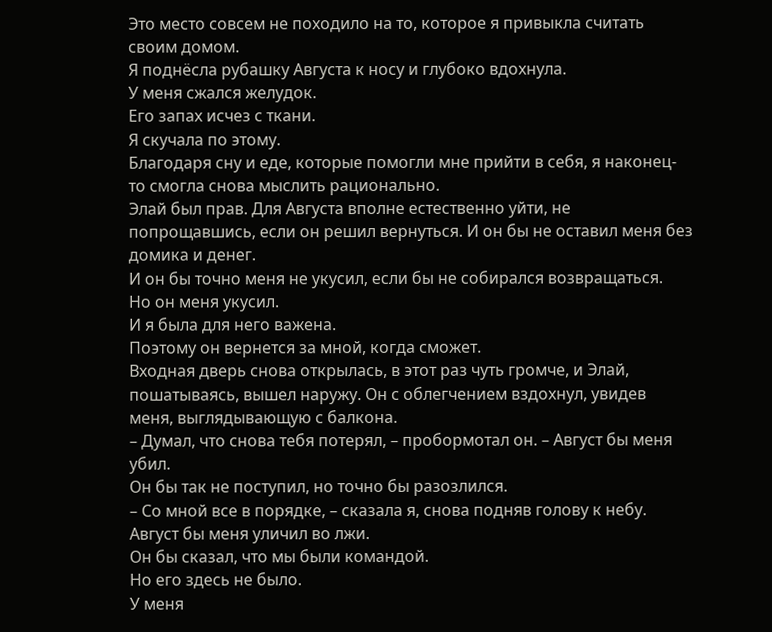Это место совсем не походило на то, которое я привыкла считать своим домом.
Я поднёсла рубашку Августа к носу и глубоко вдохнула.
У меня сжался желудок.
Его запах исчез с ткани.
Я скучала по этому.
Благодаря сну и еде, которые помогли мне прийти в себя, я наконец-то смогла снова мыслить рационально.
Элай был прав. Для Августа вполне естественно уйти, не попрощавшись, если он решил вернуться. И он бы не оставил меня без домика и денег.
И он бы точно меня не укусил, если бы не собирался возвращаться.
Но он меня укусил.
И я была для него важена.
Поэтому он вернется за мной, когда сможет.
Входная дверь снова открылась, в этот раз чуть громче, и Элай, пошатываясь, вышел наружу. Он с облегчением вздохнул, увидев меня, выглядывающую с балкона.
– Думал, что снова тебя потерял, – пробормотал он. – Август бы меня убил.
Он бы так не поступил, но точно бы разозлился.
– Со мной все в порядке, – сказала я, снова подняв голову к небу.
Август бы меня уличил во лжи.
Он бы сказал, что мы были командой.
Но его здесь не было.
У меня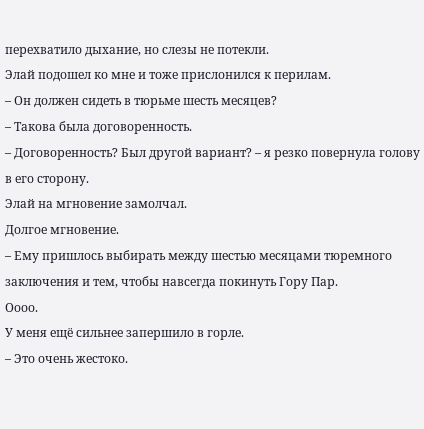перехватило дыхание, но слезы не потекли.
Элай подошел ко мне и тоже прислонился к перилам.
– Он должен сидеть в тюрьме шесть месяцев?
– Такова была договоренность.
– Договоренность? Был другой вариант? – я резко повернула голову в его сторону.
Элай на мгновение замолчал.
Долгое мгновение.
– Ему пришлось выбирать между шестью месяцами тюремного заключения и тем, чтобы навсегда покинуть Гору Пар.
Оооо.
У меня ещё сильнее запершило в горле.
– Это очень жестоко.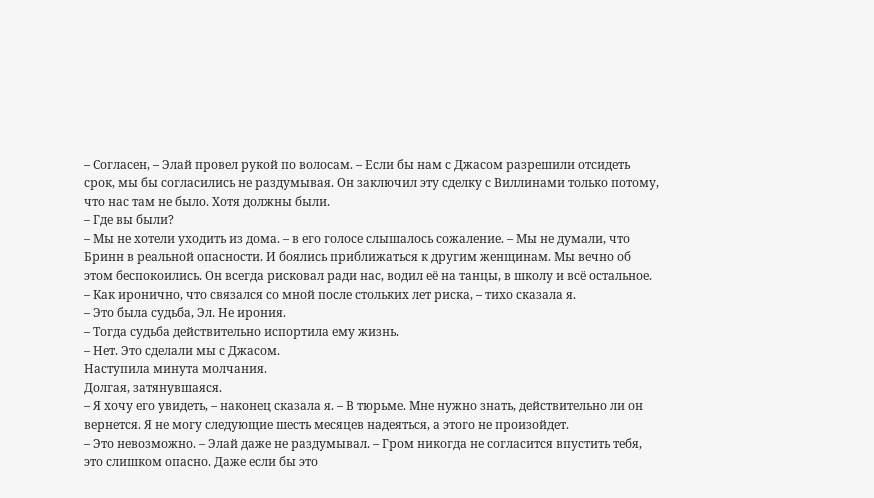– Согласен, – Элай провел рукой по волосам. – Если бы нам с Джасом разрешили отсидеть срок, мы бы согласились не раздумывая. Он заключил эту сделку с Виллинами только потому, что нас там не было. Хотя должны были.
– Где вы были?
– Мы не хотели уходить из дома. – в его голосе слышалось сожаление. – Мы не думали, что Бринн в реальной опасности. И боялись приближаться к другим женщинам. Мы вечно об этом беспокоились. Он всегда рисковал ради нас, водил её на танцы, в школу и всё остальное.
– Как иронично, что связался со мной после стольких лет риска, – тихо сказала я.
– Это была судьба, Эл. Не ирония.
– Тогда судьба действительно испортила ему жизнь.
– Нет. Это сделали мы с Джасом.
Наступила минута молчания.
Долгая, затянувшаяся.
– Я хочу его увидеть, – наконец сказала я. – В тюрьме. Мне нужно знать, действительно ли он вернется. Я не могу следующие шесть месяцев надеяться, а этого не произойдет.
– Это невозможно. – Элай даже не раздумывал. – Гром никогда не согласится впустить тебя, это слишком опасно. Даже если бы это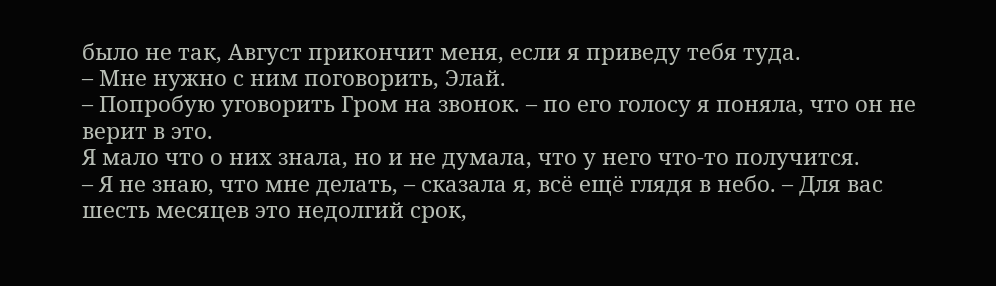было не так, Август прикончит меня, если я приведу тебя туда.
– Мне нужно с ним поговорить, Элай.
– Попробую уговорить Гром на звонок. – по его голосу я поняла, что он не верит в это.
Я мало что о них знала, но и не думала, что у него что-то получится.
– Я не знаю, что мне делать, – сказала я, всё ещё глядя в небо. – Для вас шесть месяцев это недолгий срок,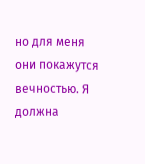но для меня они покажутся вечностью. Я должна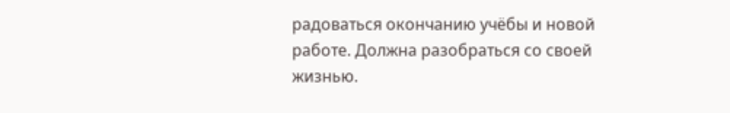радоваться окончанию учёбы и новой работе. Должна разобраться со своей жизнью.